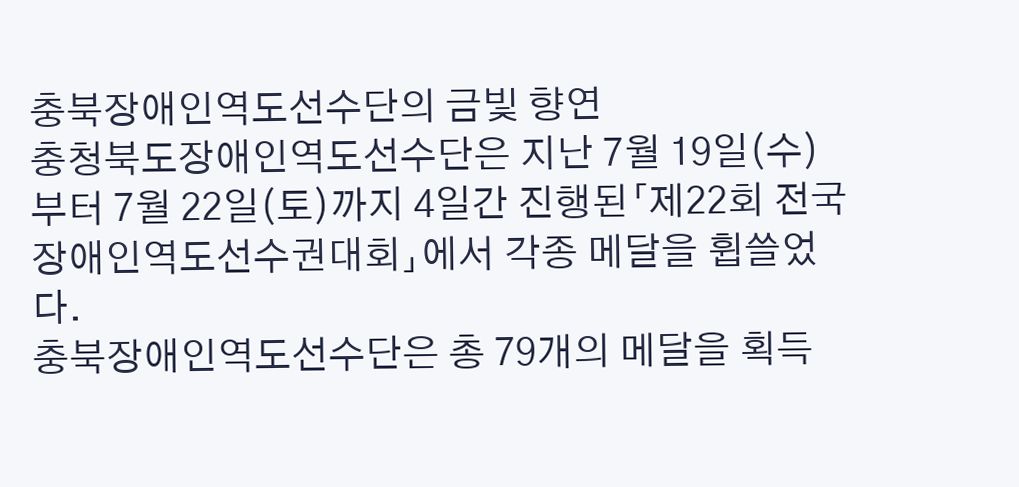충북장애인역도선수단의 금빛 향연
충청북도장애인역도선수단은 지난 7월 19일(수)부터 7월 22일(토)까지 4일간 진행된「제22회 전국장애인역도선수권대회」에서 각종 메달을 휩쓸었다.
충북장애인역도선수단은 총 79개의 메달을 획득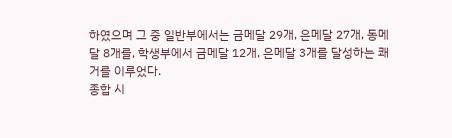하였으며 그 중 일반부에서는 금메달 29개, 은메달 27개, 동메달 8개를, 학생부에서 금메달 12개, 은메달 3개를 달성하는 쾌거를 이루었다.
종합 시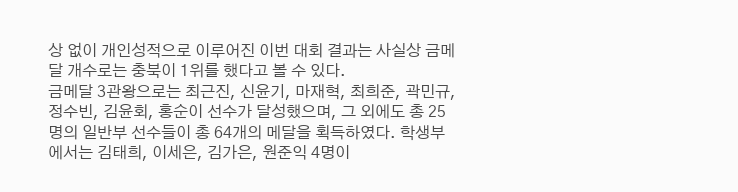상 없이 개인성적으로 이루어진 이번 대회 결과는 사실상 금메달 개수로는 충북이 1위를 했다고 볼 수 있다.
금메달 3관왕으로는 최근진, 신윤기, 마재혁, 최희준, 곽민규, 정수빈, 김윤회, 홍순이 선수가 달성했으며, 그 외에도 총 25명의 일반부 선수들이 총 64개의 메달을 획득하였다. 학생부에서는 김태희, 이세은, 김가은, 원준익 4명이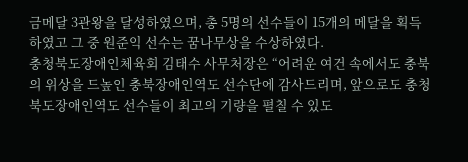금메달 3관왕을 달성하였으며, 총 5명의 선수들이 15개의 메달을 획득하였고 그 중 원준익 선수는 꿈나무상을 수상하였다.
충청북도장애인체육회 김태수 사무처장은 “어려운 여건 속에서도 충북의 위상을 드높인 충북장애인역도 선수단에 감사드리며, 앞으로도 충청북도장애인역도 선수들이 최고의 기량을 펼칠 수 있도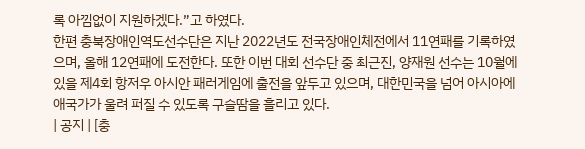록 아낌없이 지원하겠다.”고 하였다.
한편 충북장애인역도선수단은 지난 2022년도 전국장애인체전에서 11연패를 기록하였으며, 올해 12연패에 도전한다. 또한 이번 대회 선수단 중 최근진, 양재원 선수는 10월에 있을 제4회 항저우 아시안 패러게임에 출전을 앞두고 있으며, 대한민국을 넘어 아시아에 애국가가 울려 퍼질 수 있도록 구슬땀을 흘리고 있다.
| 공지 | [충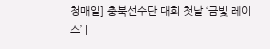청매일] 충북선수단 대회 첫날 ‘금빛 레이스’ |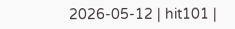2026-05-12 | hit101 |